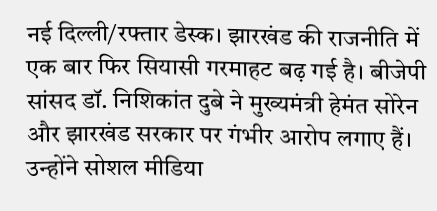नई दिल्ली/रफ्तार डेस्क। झारखंड की राजनीति में एक बार फिर सियासी गरमाहट बढ़ गई है। बीजेपी सांसद डॉ. निशिकांत दुबे ने मुख्यमंत्री हेमंत सोरेन और झारखंड सरकार पर गंभीर आरोप लगाए हैं। उन्होंने सोशल मीडिया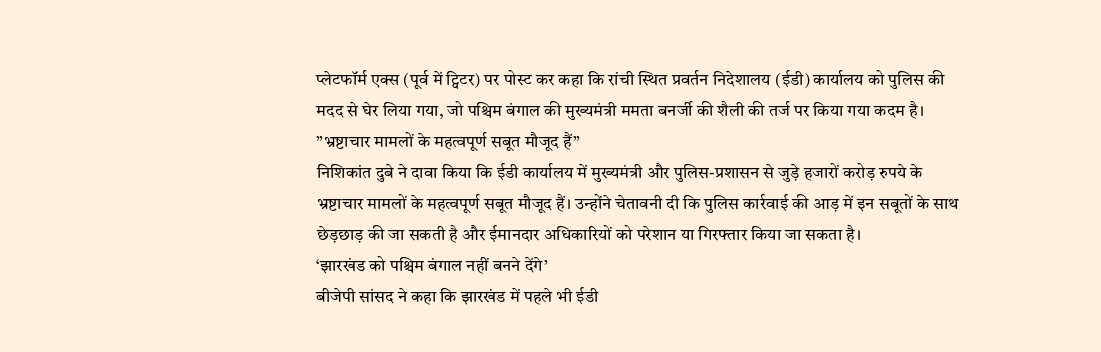प्लेटफॉर्म एक्स (पूर्व में ट्विटर) पर पोस्ट कर कहा कि रांची स्थित प्रवर्तन निदेशालय (ईडी) कार्यालय को पुलिस की मदद से घेर लिया गया, जो पश्चिम बंगाल की मुख्यमंत्री ममता बनर्जी की शैली की तर्ज पर किया गया कदम है।
”भ्रष्टाचार मामलों के महत्वपूर्ण सबूत मौजूद हैं”
निशिकांत दुबे ने दावा किया कि ईडी कार्यालय में मुख्यमंत्री और पुलिस-प्रशासन से जुड़े हजारों करोड़ रुपये के भ्रष्टाचार मामलों के महत्वपूर्ण सबूत मौजूद हैं। उन्होंने चेतावनी दी कि पुलिस कार्रवाई की आड़ में इन सबूतों के साथ छेड़छाड़ की जा सकती है और ईमानदार अधिकारियों को परेशान या गिरफ्तार किया जा सकता है।
‘झारखंड को पश्चिम बंगाल नहीं बनने देंगे’
बीजेपी सांसद ने कहा कि झारखंड में पहले भी ईडी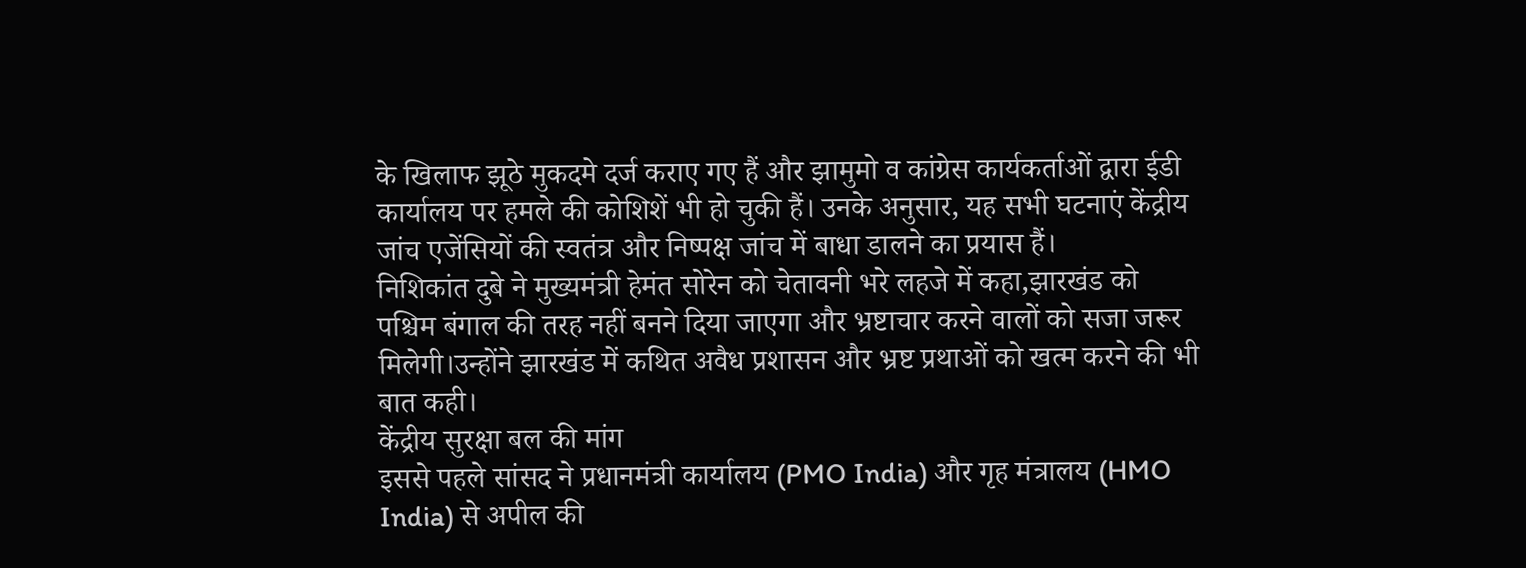के खिलाफ झूठे मुकदमे दर्ज कराए गए हैं और झामुमो व कांग्रेस कार्यकर्ताओं द्वारा ईडी कार्यालय पर हमले की कोशिशें भी हो चुकी हैं। उनके अनुसार, यह सभी घटनाएं केंद्रीय जांच एजेंसियों की स्वतंत्र और निष्पक्ष जांच में बाधा डालने का प्रयास हैं।
निशिकांत दुबे ने मुख्यमंत्री हेमंत सोरेन को चेतावनी भरे लहजे में कहा,झारखंड को पश्चिम बंगाल की तरह नहीं बनने दिया जाएगा और भ्रष्टाचार करने वालों को सजा जरूर मिलेगी।उन्होंने झारखंड में कथित अवैध प्रशासन और भ्रष्ट प्रथाओं को खत्म करने की भी बात कही।
केंद्रीय सुरक्षा बल की मांग
इससे पहले सांसद ने प्रधानमंत्री कार्यालय (PMO India) और गृह मंत्रालय (HMO India) से अपील की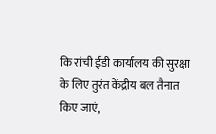कि रांची ईडी कार्यालय की सुरक्षा के लिए तुरंत केंद्रीय बल तैनात किए जाएं,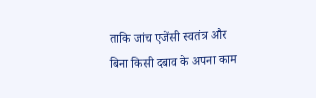ताकि जांच एजेंसी स्वतंत्र और बिना किसी दबाव के अपना काम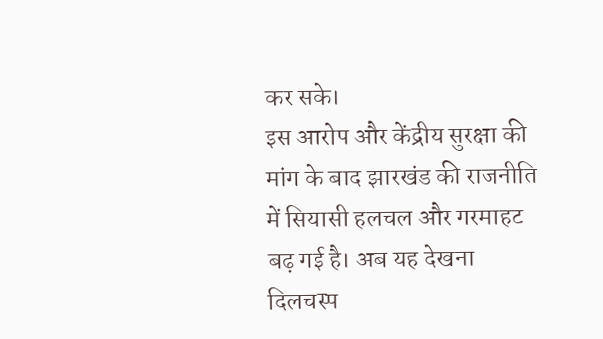कर सके।
इस आरोप और केंद्रीय सुरक्षा की मांग के बाद झारखंड की राजनीति में सियासी हलचल और गरमाहट बढ़ गई है। अब यह देखना दिलचस्प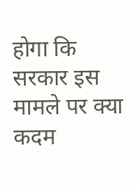होगा कि सरकार इस मामले पर क्या कदम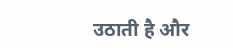उठाती है और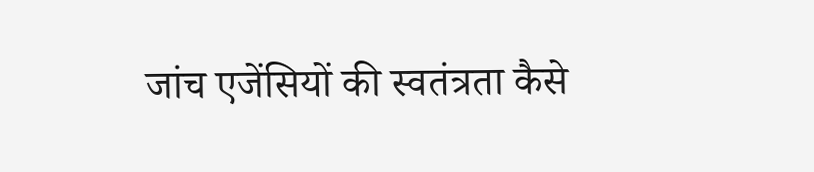जांच एजेंसियों की स्वतंत्रता कैसे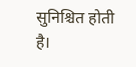सुनिश्चित होती है।